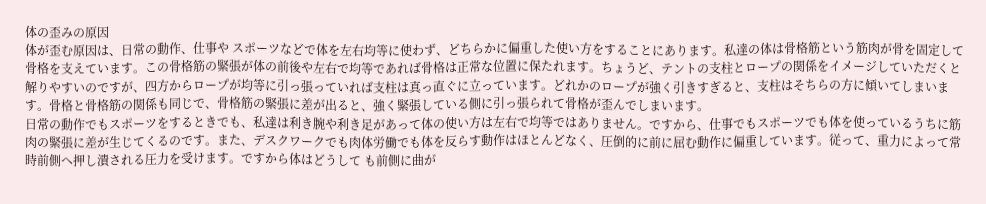体の歪みの原因
体が歪む原因は、日常の動作、仕事や スポーツなどで体を左右均等に使わず、どちらかに偏重した使い方をすることにあります。私達の体は骨格筋という筋肉が骨を固定して骨格を支えています。この骨格筋の緊張が体の前後や左右で均等であれば骨格は正常な位置に保たれます。ちょうど、テントの支柱とロープの関係をイメージしていただくと解りやすいのですが、四方からロープが均等に引っ張っていれば支柱は真っ直ぐに立っています。どれかのロープが強く引きすぎると、支柱はそちらの方に傾いてしまいます。骨格と骨格筋の関係も同じで、骨格筋の緊張に差が出ると、強く緊張している側に引っ張られて骨格が歪んでしまいます。
日常の動作でもスポーツをするときでも、私達は利き腕や利き足があって体の使い方は左右で均等ではありません。ですから、仕事でもスポーツでも体を使っているうちに筋肉の緊張に差が生じてくるのです。また、デスクワークでも肉体労働でも体を反らす動作はほとんどなく、圧倒的に前に屈む動作に偏重しています。従って、重力によって常時前側へ押し潰される圧力を受けます。ですから体はどうして も前側に曲が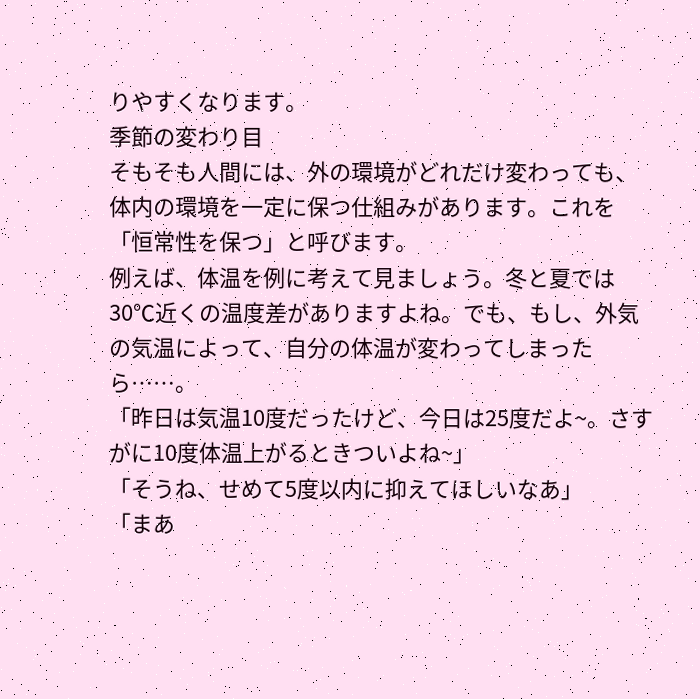りやすくなります。
季節の変わり目
そもそも人間には、外の環境がどれだけ変わっても、体内の環境を一定に保つ仕組みがあります。これを「恒常性を保つ」と呼びます。
例えば、体温を例に考えて見ましょう。冬と夏では30℃近くの温度差がありますよね。でも、もし、外気の気温によって、自分の体温が変わってしまったら……。
「昨日は気温10度だったけど、今日は25度だよ~。さすがに10度体温上がるときついよね~」
「そうね、せめて5度以内に抑えてほしいなあ」
「まあ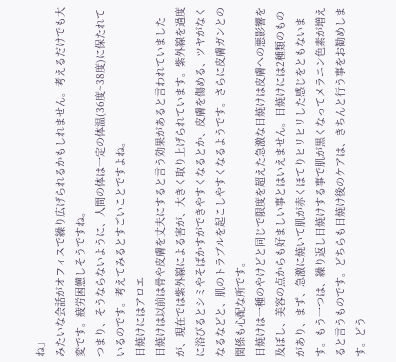ね」
みたいな会話がオフィスで繰り広げられるかもしれません。考えるだけでも大変です。疲労困憊しそうですね。
つまり、そうならないように、人間の体は一定の体温(36度~38度)に保たれているのです。考えてみるとすごいことですよね。
日焼けにはアロエ
日焼けは以前は骨や皮膚を丈夫にすると言う効果があると言われていましたが、現在では紫外線による害が、大きく取り上げられています。紫外線を過度に浴びるとシミやそばかすができやすくなるとか、皮膚を傷める、ツヤがなくなるなどと、肌のトラブルを起こしやすくなるようです。さらに皮膚ガンとの関係も心配な所です。
日焼けは一種のやけどと同じで限度を超えた急激な日焼けは皮膚への悪影響を及ぼし、美容の点からも好ましい事とはいえません。日焼けには2種類のものがあり、まず、急激に焼いて肌が赤くほてりヒリヒリした感じをともないます。もう一つは、繰り返し日焼けする事で肌が黒くなってメラニン色素が増えると言うものです。どちらも日焼け後のケアは、きちんと行う事をお勧めします。どう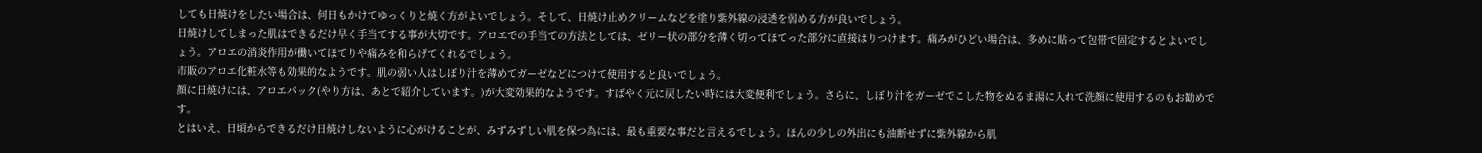しても日焼けをしたい場合は、何日もかけてゆっくりと焼く方がよいでしょう。そして、日焼け止めクリームなどを塗り紫外線の浸透を弱める方が良いでしょう。
日焼けしてしまった肌はできるだけ早く手当てする事が大切です。アロエでの手当ての方法としては、ゼリー状の部分を薄く切ってほてった部分に直接はりつけます。痛みがひどい場合は、多めに貼って包帯で固定するとよいでしょう。アロエの消炎作用が働いてほてりや痛みを和らげてくれるでしょう。
市販のアロエ化粧水等も効果的なようです。肌の弱い人はしぼり汁を薄めてガーゼなどにつけて使用すると良いでしょう。
顔に日焼けには、アロエパック(やり方は、あとで紹介しています。)が大変効果的なようです。すばやく元に戻したい時には大変便利でしょう。さらに、しぼり汁をガーゼでこした物をぬるま湯に入れて洗顔に使用するのもお勧めです。
とはいえ、日頃からできるだけ日焼けしないように心がけることが、みずみずしい肌を保つ為には、最も重要な事だと言えるでしょう。ほんの少しの外出にも油断せずに紫外線から肌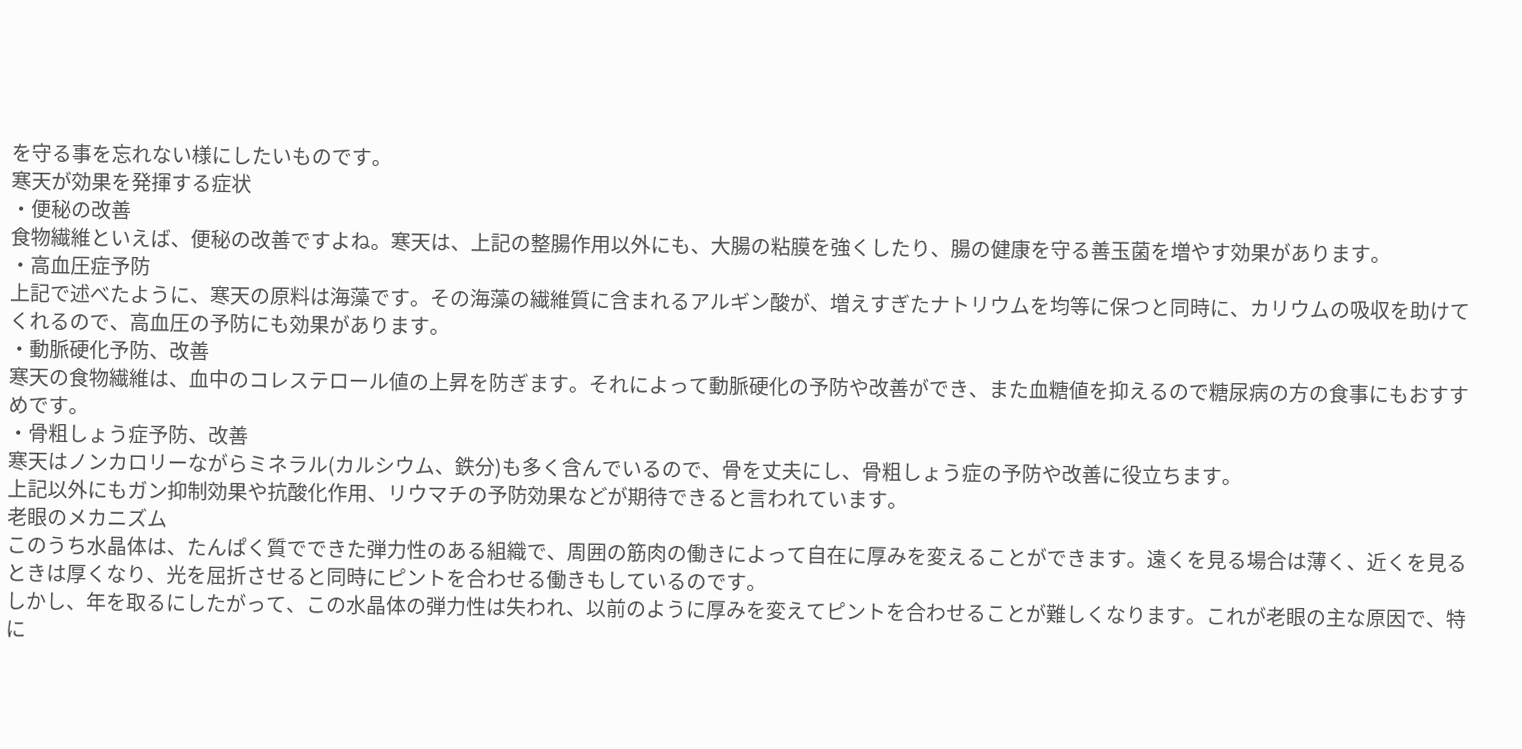を守る事を忘れない様にしたいものです。
寒天が効果を発揮する症状
・便秘の改善
食物繊維といえば、便秘の改善ですよね。寒天は、上記の整腸作用以外にも、大腸の粘膜を強くしたり、腸の健康を守る善玉菌を増やす効果があります。
・高血圧症予防
上記で述べたように、寒天の原料は海藻です。その海藻の繊維質に含まれるアルギン酸が、増えすぎたナトリウムを均等に保つと同時に、カリウムの吸収を助けてくれるので、高血圧の予防にも効果があります。
・動脈硬化予防、改善
寒天の食物繊維は、血中のコレステロール値の上昇を防ぎます。それによって動脈硬化の予防や改善ができ、また血糖値を抑えるので糖尿病の方の食事にもおすすめです。
・骨粗しょう症予防、改善
寒天はノンカロリーながらミネラル(カルシウム、鉄分)も多く含んでいるので、骨を丈夫にし、骨粗しょう症の予防や改善に役立ちます。
上記以外にもガン抑制効果や抗酸化作用、リウマチの予防効果などが期待できると言われています。
老眼のメカニズム
このうち水晶体は、たんぱく質でできた弾力性のある組織で、周囲の筋肉の働きによって自在に厚みを変えることができます。遠くを見る場合は薄く、近くを見るときは厚くなり、光を屈折させると同時にピントを合わせる働きもしているのです。
しかし、年を取るにしたがって、この水晶体の弾力性は失われ、以前のように厚みを変えてピントを合わせることが難しくなります。これが老眼の主な原因で、特に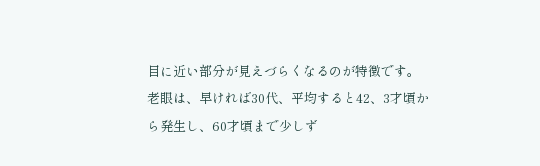目に近い部分が見えづらくなるのが特徴です。
老眼は、早ければ30代、平均すると42、3才頃から発生し、60才頃まで少しず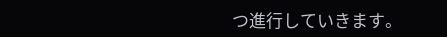つ進行していきます。